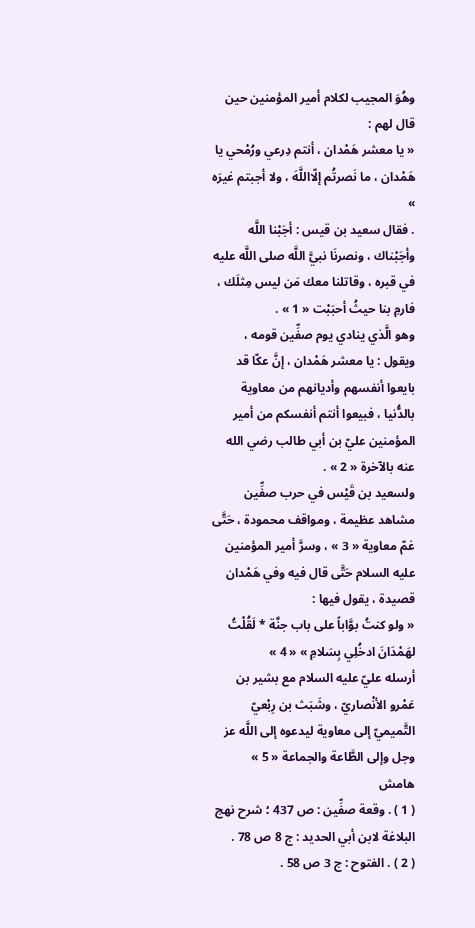وهُوَ المجيب لكلام أمير المؤمنين حين قال لهم :
« يا معشر هَمْدان ، أنتم دِرعي ورُمْحي يا هَمْدان ، ما نَصرتُم إلّااللَّهَ ، ولا أجبتم غيرَه »
. فقال سعيد بن قيس : أجَبْنا اللَّه وأجَبْناك ، ونصرنَا نبيَّ اللَّه صلى اللَّه عليه في قبره ، وقاتلنا معك مَن ليس مِثلَك ، فارمِ بنا حيثُ أحبَبْت « 1 » .
وهو الَّذي ينادي يوم صفِّين قومه ، ويقول : يا معشر هَمْدان ، إنَّ عكّا قد بايعوا أنفسهم وأديانهم من معاوية بالدُّنيا ، فبيعوا أنتم أنفسكم من أمير المؤمنين عليّ بن أبي طالب رضي الله عنه بالآخرة « 2 » .
ولسعيد بن قَيْس في حرب صفِّين مشاهد عظيمة ، ومواقف محمودة ، حَتَّى غمّ معاوية « 3 » ، وسرَّ أمير المؤمنين عليه السلام حَتَّى قال فيه وفي هَمْدان قصيدة ، يقول فيها :
« ولو كنتُ بوَّاباً على باب جنَّة * لَقُلْتُ لهَمْدَانَ ادخُلِي بِسَلامِ » « 4 »
أرسله عليّ عليه السلام مع بشير بن عَمْرو الأنْصاريّ ، وشَبَث بن رِبْعيّ التَّميميّ إلى معاوية ليدعوه إلى اللَّه عز وجل وإلى الطَّاعة والجماعة « 5 »
هامش
( 1 ) . وقعة صفِّين : ص 437 ؛ شرح نهج البلاغة لابن أبي الحديد : ج 8 ص 78 .
( 2 ) . الفتوح : ج 3 ص 58 .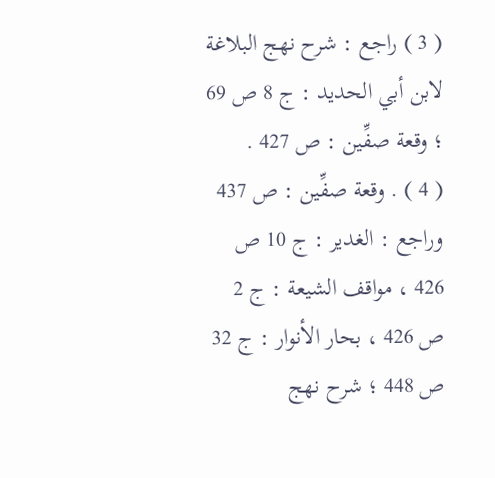( 3 ) راجع : شرح نهج البلاغة لابن أبي الحديد : ج 8 ص 69 ؛ وقعة صفِّين : ص 427 .
( 4 ) . وقعة صفِّين : ص 437 وراجع : الغدير : ج 10 ص 426 ، مواقف الشيعة : ج 2 ص 426 ، بحار الأنوار : ج 32 ص 448 ؛ شرح نهج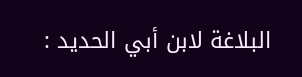البلاغة لابن أبي الحديد :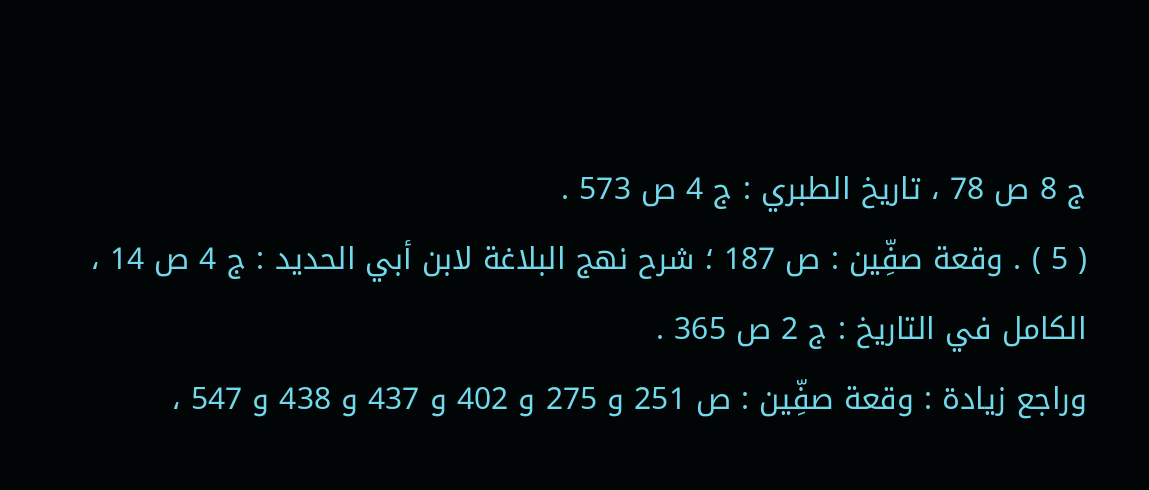ج 8 ص 78 ، تاريخ الطبري : ج 4 ص 573 .
( 5 ) . وقعة صفِّين : ص 187 ؛ شرح نهج البلاغة لابن أبي الحديد : ج 4 ص 14 ، الكامل في التاريخ : ج 2 ص 365 .
وراجع زيادة : وقعة صفِّين : ص 251 و 275 و 402 و 437 و 438 و 547 ،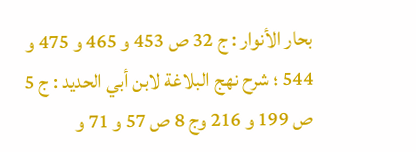بحار الأنوار : ج 32 ص 453 و 465 و 475 و 544 ؛ شرح نهج البلاغة لابن أبي الحديد : ج 5 ص 199 و 216 وج 8 ص 57 و 71 و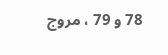78 و 79 ، مروج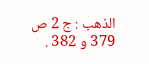الذهب : ج 2 ص 379 و 382 .